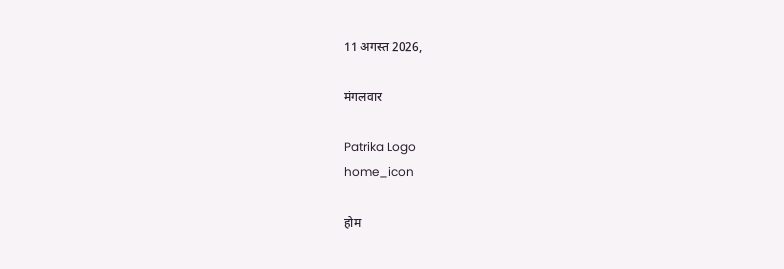11 अगस्त 2026,

मंगलवार

Patrika Logo
home_icon

होम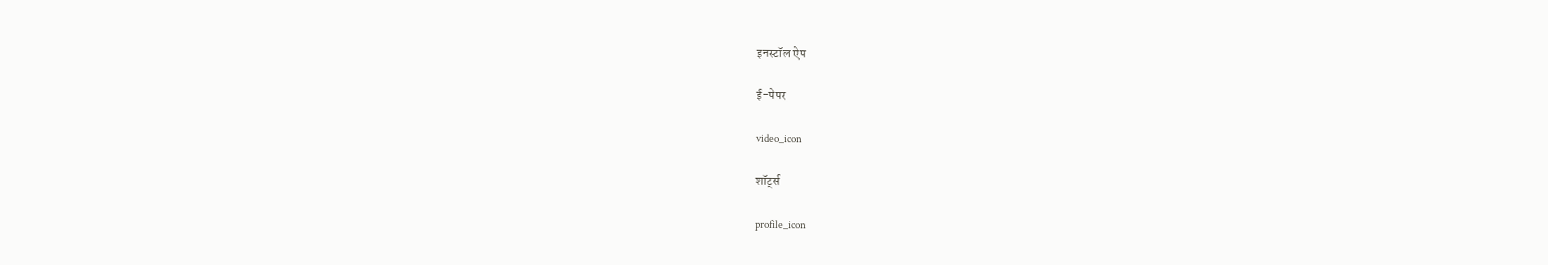इनस्टॉल ऐप

ई-पेपर

video_icon

शॉर्ट्स

profile_icon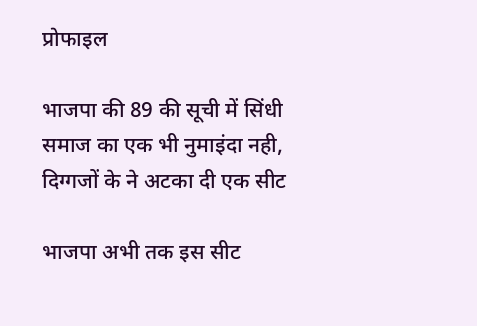प्रोफाइल

भाजपा की 89 की सूची में सिंधी समाज का एक भी नुमाइंदा नही, दिग्गजों के ने अटका दी एक सीट

भाजपा अभी तक इस सीट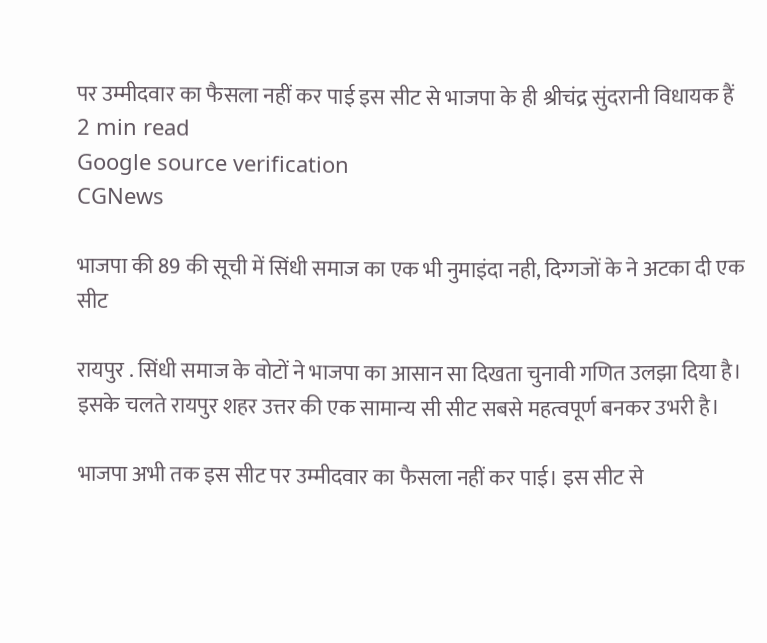पर उम्मीदवार का फैसला नहीं कर पाई इस सीट से भाजपा के ही श्रीचंद्र सुंदरानी विधायक हैं
2 min read
Google source verification
CGNews

भाजपा की 89 की सूची में सिंधी समाज का एक भी नुमाइंदा नही, दिग्गजों के ने अटका दी एक सीट

रायपुर . सिंधी समाज के वोटों ने भाजपा का आसान सा दिखता चुनावी गणित उलझा दिया है। इसके चलते रायपुर शहर उत्तर की एक सामान्य सी सीट सबसे महत्वपूर्ण बनकर उभरी है।

भाजपा अभी तक इस सीट पर उम्मीदवार का फैसला नहीं कर पाई। इस सीट से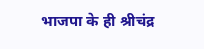भाजपा के ही श्रीचंद्र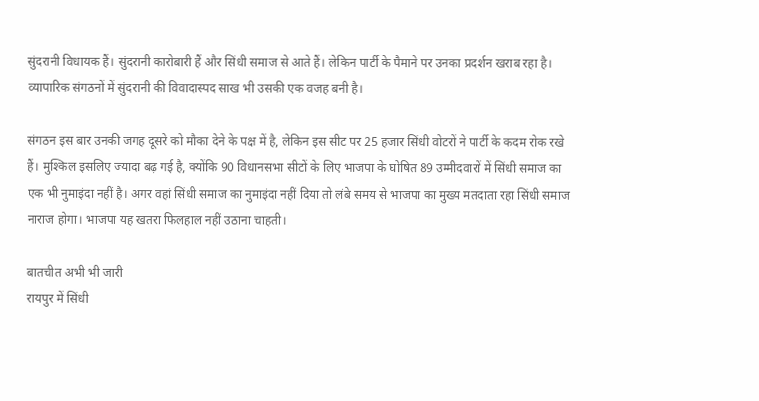सुंदरानी विधायक हैं। सुंदरानी कारोबारी हैं और सिंधी समाज से आते हैं। लेकिन पार्टी के पैमाने पर उनका प्रदर्शन खराब रहा है। व्यापारिक संगठनों में सुंदरानी की विवादास्पद साख भी उसकी एक वजह बनी है।

संगठन इस बार उनकी जगह दूसरे को मौका देने के पक्ष में है, लेकिन इस सीट पर 25 हजार सिंधी वोटरों ने पार्टी के कदम रोक रखे हैं। मुश्किल इसलिए ज्यादा बढ़ गई है, क्योंकि 90 विधानसभा सीटों के लिए भाजपा के घोषित 89 उम्मीदवारों में सिंधी समाज का एक भी नुमाइंदा नहीं है। अगर वहां सिंधी समाज का नुमाइंदा नहीं दिया तो लंबे समय से भाजपा का मुख्य मतदाता रहा सिंधी समाज नाराज होगा। भाजपा यह खतरा फिलहाल नहीं उठाना चाहती।

बातचीत अभी भी जारी
रायपुर में सिंधी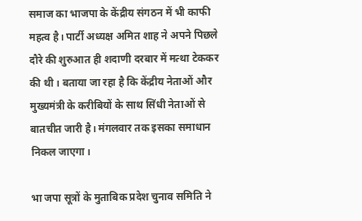समाज का भाजपा के केंद्रीय संगठन में भी काफी महत्व है। पार्टी अध्यक्ष अमित शाह ने अपने पिछले दौरे की शुरुआत ही शदाणी दरबार में मत्था टेककर की थी। बताया जा रहा है कि केंद्रीय नेताओं और मुख्यमंत्री के करीबियों के साथ सिंधी नेताओं से बातचीत जारी है। मंगलवार तक इसका समाधान निकल जाएगा।

भा जपा सूत्रों के मुताबिक प्रदेश चुनाव समिति ने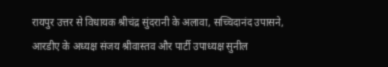रायपुर उत्तर से विधायक श्रीचंद्र सुंदरानी के अलावा, सच्चिदानंद उपासने, आरडीए के अध्यक्ष संजय श्रीवास्तव और पार्टी उपाध्यक्ष सुनील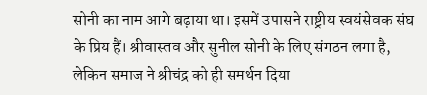सोनी का नाम आगे बढ़ाया था। इसमें उपासने राष्ट्रीय स्वयंसेवक संघ के प्रिय हैं। श्रीवास्तव और सुनील सोनी के लिए संगठन लगा है, लेकिन समाज ने श्रीचंद्र को ही समर्थन दिया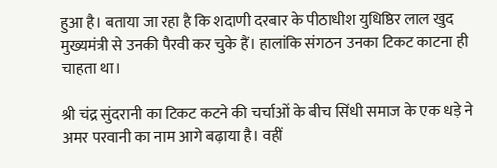हुआ है। बताया जा रहा है कि शदाणी दरबार के पीठाधीश युधिष्ठिर लाल खुद मुख्यमंत्री से उनकी पैरवी कर चुके हैं। हालांकि संगठन उनका टिकट काटना ही चाहता था।

श्री चंद्र सुंदरानी का टिकट कटने की चर्चाओं के बीच सिंधी समाज के एक धड़े ने अमर परवानी का नाम आगे बढ़ाया है। वहीं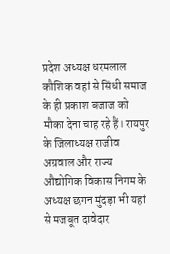प्रदेश अध्यक्ष धरमलाल कौशिक वहां से सिंधी समाज के ही प्रकाश बजाज को मौका देना चाह रहे हैं। रायपुर के जिलाध्यक्ष राजीव अग्रवाल और राज्य औद्योगिक विकास निगम के अध्यक्ष छगन मुंदड़ा भी यहां से मजबूत दावेदार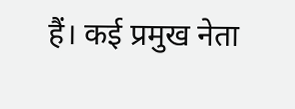हैं। कई प्रमुख नेता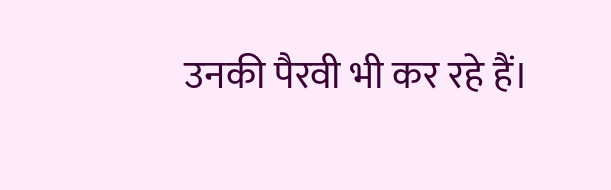उनकी पैरवी भी कर रहे हैं।